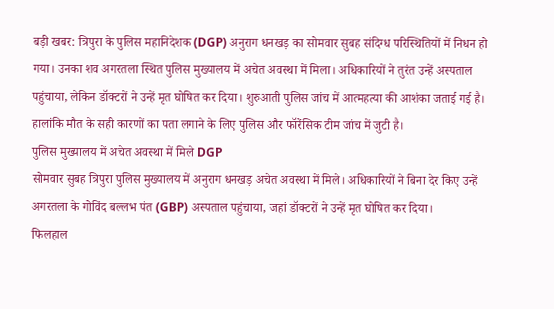बड़ी खबर: त्रिपुरा के पुलिस महानिदेशक (DGP) अनुराग धनखड़ का सोमवार सुबह संदिग्ध परिस्थितियों में निधन हो गया। उनका शव अगरतला स्थित पुलिस मुख्यालय में अचेत अवस्था में मिला। अधिकारियों ने तुरंत उन्हें अस्पताल पहुंचाया, लेकिन डॉक्टरों ने उन्हें मृत घोषित कर दिया। शुरुआती पुलिस जांच में आत्महत्या की आशंका जताई गई है। हालांकि मौत के सही कारणों का पता लगाने के लिए पुलिस और फॉरेंसिक टीम जांच में जुटी है।
पुलिस मुख्यालय में अचेत अवस्था में मिले DGP
सोमवार सुबह त्रिपुरा पुलिस मुख्यालय में अनुराग धनखड़ अचेत अवस्था में मिले। अधिकारियों ने बिना देर किए उन्हें अगरतला के गोविंद बल्लभ पंत (GBP) अस्पताल पहुंचाया, जहां डॉक्टरों ने उन्हें मृत घोषित कर दिया।
फिलहाल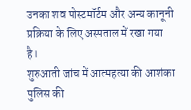उनका शव पोस्टमॉर्टम और अन्य कानूनी प्रक्रिया के लिए अस्पताल में रखा गया है।
शुरुआती जांच में आत्महत्या की आशंका
पुलिस की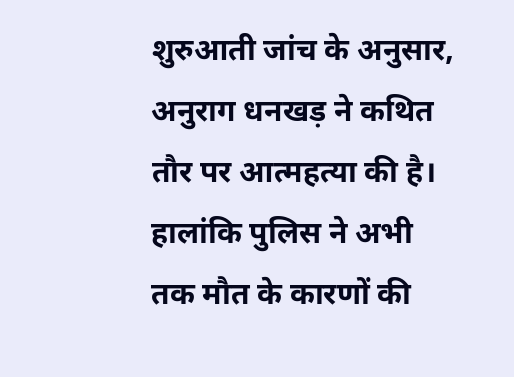शुरुआती जांच के अनुसार, अनुराग धनखड़ ने कथित तौर पर आत्महत्या की है। हालांकि पुलिस ने अभी तक मौत के कारणों की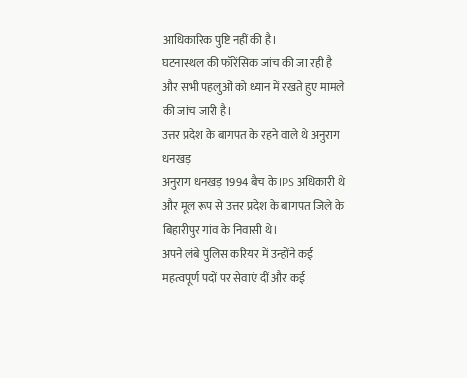आधिकारिक पुष्टि नहीं की है।
घटनास्थल की फॉरेंसिक जांच की जा रही है और सभी पहलुओं को ध्यान में रखते हुए मामले की जांच जारी है।
उत्तर प्रदेश के बागपत के रहने वाले थे अनुराग धनखड़
अनुराग धनखड़ 1994 बैच के IPS अधिकारी थे और मूल रूप से उत्तर प्रदेश के बागपत जिले के बिहारीपुर गांव के निवासी थे।
अपने लंबे पुलिस करियर में उन्होंने कई महत्वपूर्ण पदों पर सेवाएं दीं और कई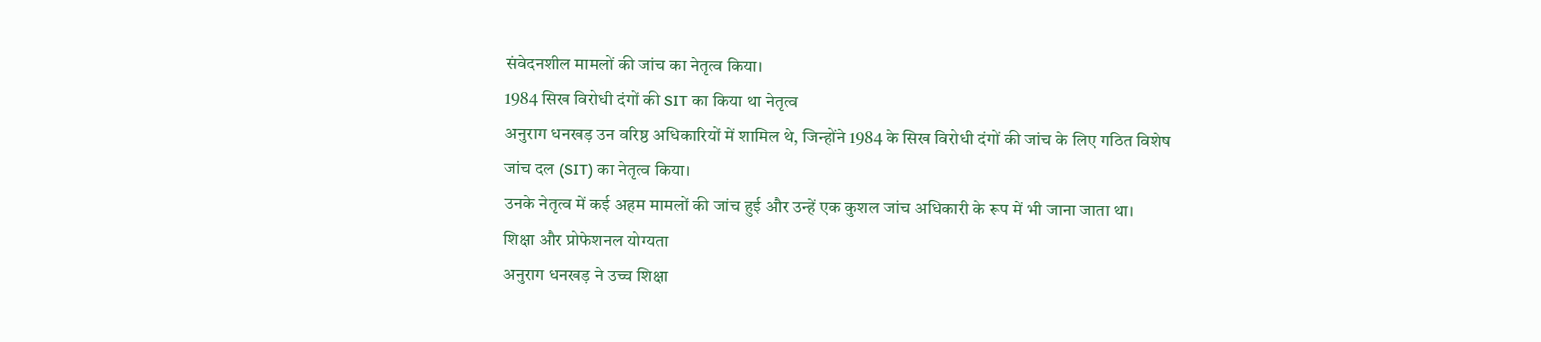संवेदनशील मामलों की जांच का नेतृत्व किया।
1984 सिख विरोधी दंगों की SIT का किया था नेतृत्व
अनुराग धनखड़ उन वरिष्ठ अधिकारियों में शामिल थे, जिन्होंने 1984 के सिख विरोधी दंगों की जांच के लिए गठित विशेष जांच दल (SIT) का नेतृत्व किया।
उनके नेतृत्व में कई अहम मामलों की जांच हुई और उन्हें एक कुशल जांच अधिकारी के रूप में भी जाना जाता था।
शिक्षा और प्रोफेशनल योग्यता
अनुराग धनखड़ ने उच्च शिक्षा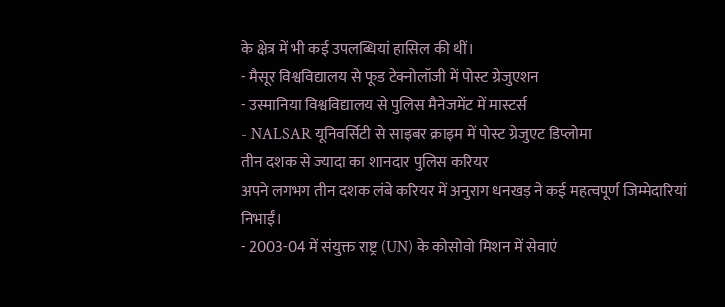के क्षेत्र में भी कई उपलब्धियां हासिल की थीं।
- मैसूर विश्वविद्यालय से फूड टेक्नोलॉजी में पोस्ट ग्रेजुएशन
- उस्मानिया विश्वविद्यालय से पुलिस मैनेजमेंट में मास्टर्स
- NALSAR यूनिवर्सिटी से साइबर क्राइम में पोस्ट ग्रेजुएट डिप्लोमा
तीन दशक से ज्यादा का शानदार पुलिस करियर
अपने लगभग तीन दशक लंबे करियर में अनुराग धनखड़ ने कई महत्वपूर्ण जिम्मेदारियां निभाईं।
- 2003-04 में संयुक्त राष्ट्र (UN) के कोसोवो मिशन में सेवाएं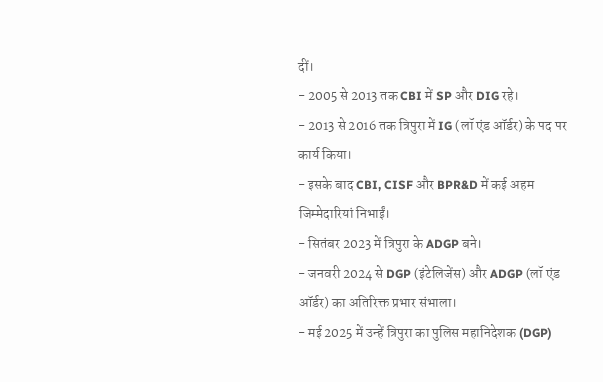दीं।
- 2005 से 2013 तक CBI में SP और DIG रहे।
- 2013 से 2016 तक त्रिपुरा में IG (लॉ एंड ऑर्डर) के पद पर कार्य किया।
- इसके बाद CBI, CISF और BPR&D में कई अहम जिम्मेदारियां निभाईं।
- सितंबर 2023 में त्रिपुरा के ADGP बने।
- जनवरी 2024 से DGP (इंटेलिजेंस) और ADGP (लॉ एंड ऑर्डर) का अतिरिक्त प्रभार संभाला।
- मई 2025 में उन्हें त्रिपुरा का पुलिस महानिदेशक (DGP)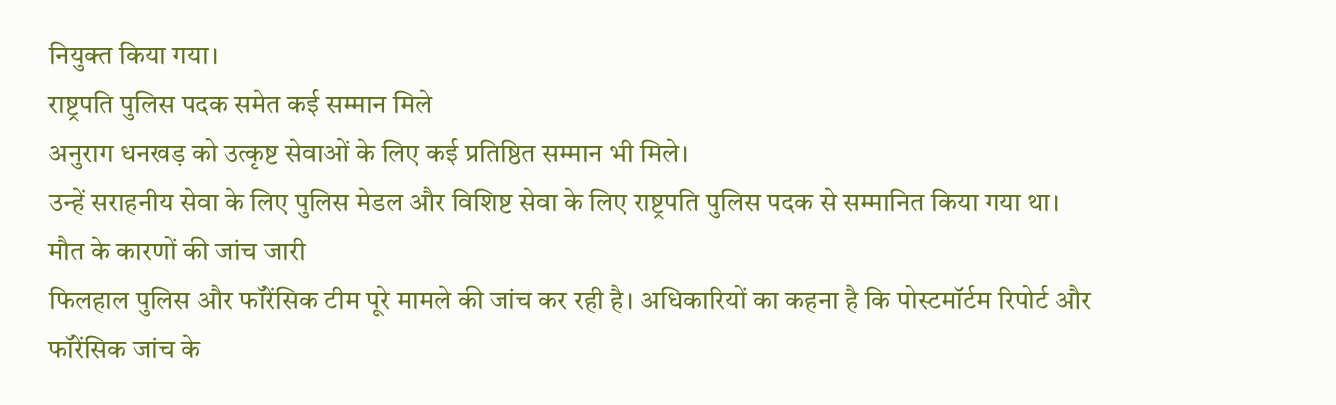नियुक्त किया गया।
राष्ट्रपति पुलिस पदक समेत कई सम्मान मिले
अनुराग धनखड़ को उत्कृष्ट सेवाओं के लिए कई प्रतिष्ठित सम्मान भी मिले।
उन्हें सराहनीय सेवा के लिए पुलिस मेडल और विशिष्ट सेवा के लिए राष्ट्रपति पुलिस पदक से सम्मानित किया गया था।
मौत के कारणों की जांच जारी
फिलहाल पुलिस और फॉरेंसिक टीम पूरे मामले की जांच कर रही है। अधिकारियों का कहना है कि पोस्टमॉर्टम रिपोर्ट और फॉरेंसिक जांच के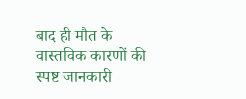बाद ही मौत के वास्तविक कारणों की स्पष्ट जानकारी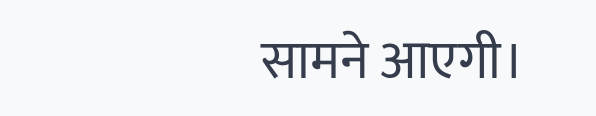सामने आएगी।